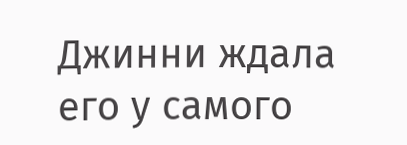Джинни ждала его у самого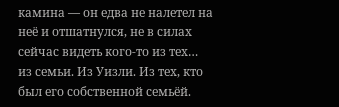камина — он едва не налетел на неё и отшатнулся, не в силах сейчас видеть кого-то из тех… из семьи. Из Уизли. Из тех, кто был его собственной семьёй.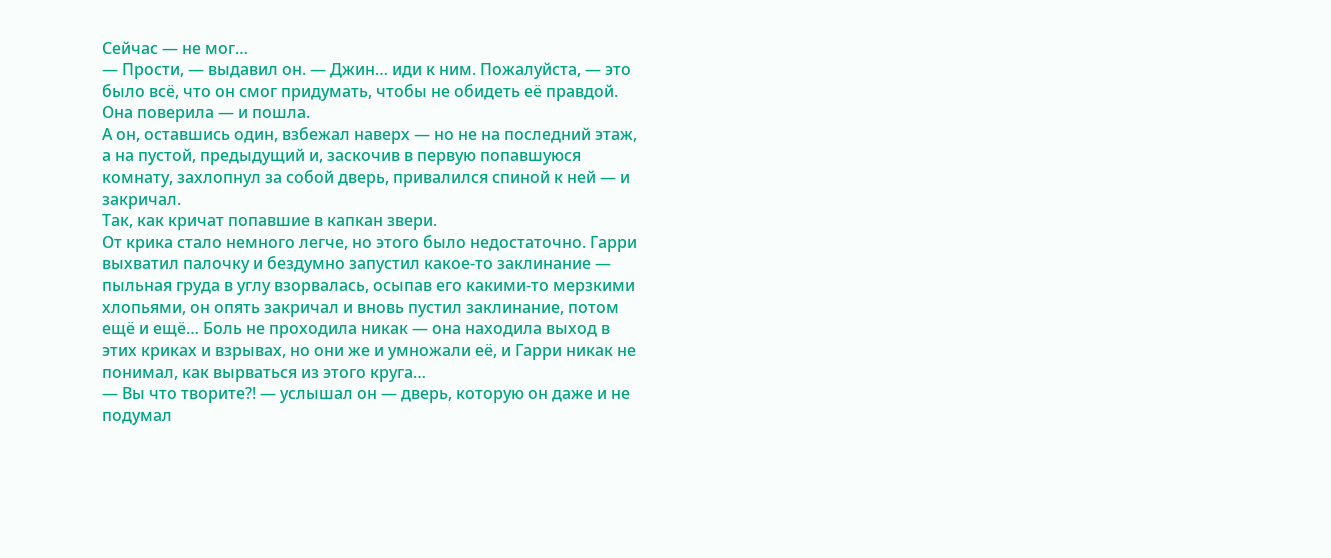Сейчас — не мог…
— Прости, — выдавил он. — Джин… иди к ним. Пожалуйста, — это было всё, что он смог придумать, чтобы не обидеть её правдой.
Она поверила — и пошла.
А он, оставшись один, взбежал наверх — но не на последний этаж, а на пустой, предыдущий и, заскочив в первую попавшуюся комнату, захлопнул за собой дверь, привалился спиной к ней — и закричал.
Так, как кричат попавшие в капкан звери.
От крика стало немного легче, но этого было недостаточно. Гарри выхватил палочку и бездумно запустил какое-то заклинание — пыльная груда в углу взорвалась, осыпав его какими-то мерзкими хлопьями, он опять закричал и вновь пустил заклинание, потом ещё и ещё… Боль не проходила никак — она находила выход в этих криках и взрывах, но они же и умножали её, и Гарри никак не понимал, как вырваться из этого круга…
— Вы что творите?! — услышал он — дверь, которую он даже и не подумал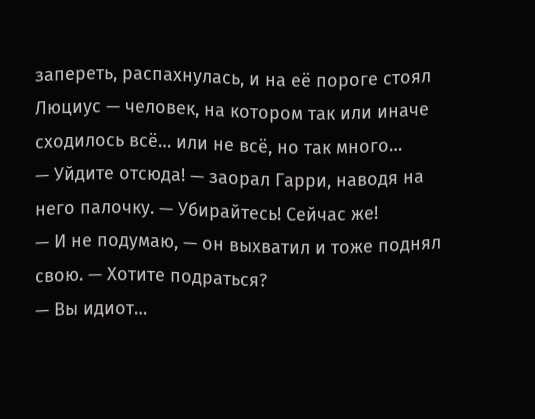запереть, распахнулась, и на её пороге стоял Люциус — человек, на котором так или иначе сходилось всё… или не всё, но так много…
— Уйдите отсюда! — заорал Гарри, наводя на него палочку. — Убирайтесь! Сейчас же!
— И не подумаю, — он выхватил и тоже поднял свою. — Хотите подраться?
— Вы идиот…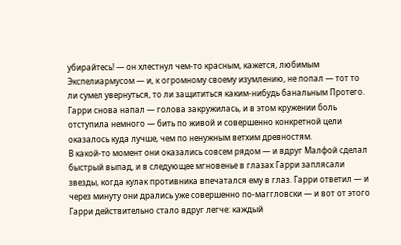убирайтесь! — он хлестнул чем-то красным, кажется, любимым Экспелиармусом — и, к огромному своему изумлению, не попал — тот то ли сумел увернуться, то ли защититься каким-нибудь банальным Протего. Гарри снова напал — голова закружилась, и в этом кружении боль отступила немного — бить по живой и совершенно конкретной цели оказалось куда лучше, чем по ненужным ветхим древностям.
В какой-то момент они оказались совсем рядом — и вдруг Малфой сделал быстрый выпад, и в следующее мгновенье в глазах Гарри заплясали звезды, когда кулак противника впечатался ему в глаз. Гарри ответил — и через минуту они дрались уже совершенно по-маггловски — и вот от этого Гарри действительно стало вдруг легче: каждый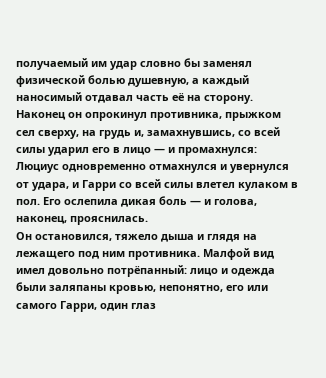получаемый им удар словно бы заменял физической болью душевную, а каждый наносимый отдавал часть её на сторону. Наконец он опрокинул противника, прыжком сел сверху, на грудь и, замахнувшись, со всей силы ударил его в лицо — и промахнулся: Люциус одновременно отмахнулся и увернулся от удара, и Гарри со всей силы влетел кулаком в пол. Его ослепила дикая боль — и голова, наконец, прояснилась.
Он остановился, тяжело дыша и глядя на лежащего под ним противника. Малфой вид имел довольно потрёпанный: лицо и одежда были заляпаны кровью, непонятно, его или самого Гарри, один глаз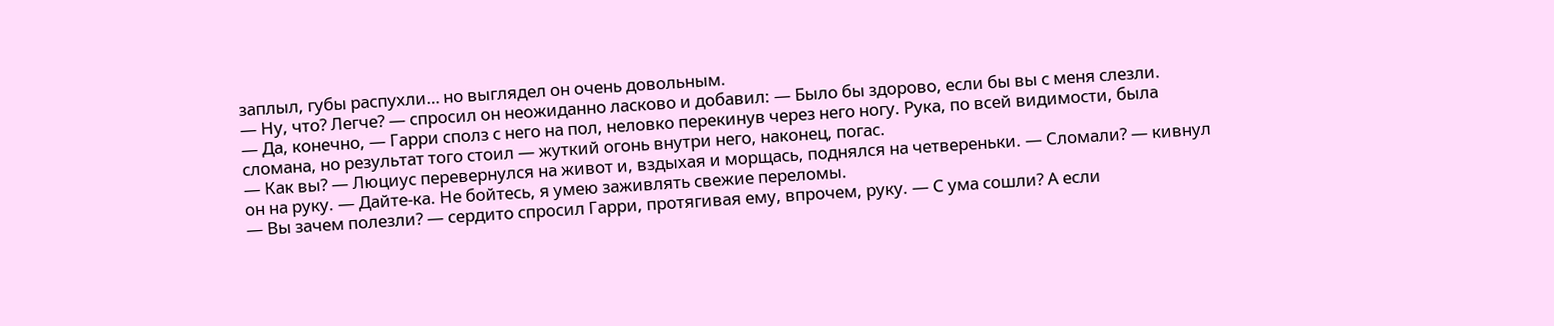заплыл, губы распухли… но выглядел он очень довольным.
— Ну, что? Легче? — спросил он неожиданно ласково и добавил: — Было бы здорово, если бы вы с меня слезли.
— Да, конечно, — Гарри сполз с него на пол, неловко перекинув через него ногу. Рука, по всей видимости, была сломана, но результат того стоил — жуткий огонь внутри него, наконец, погас.
— Как вы? — Люциус перевернулся на живот и, вздыхая и морщась, поднялся на четвереньки. — Сломали? — кивнул он на руку. — Дайте-ка. Не бойтесь, я умею заживлять свежие переломы.
— Вы зачем полезли? — сердито спросил Гарри, протягивая ему, впрочем, руку. — С ума сошли? А если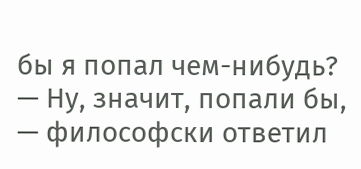бы я попал чем-нибудь?
— Ну, значит, попали бы, — философски ответил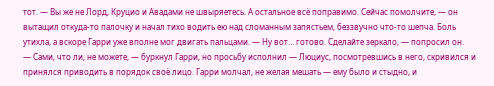тот. — Вы же не Лорд, Круцио и Авадами не швыряетесь. А остальное всё поправимо. Сейчас помолчите, — он вытащил откуда-то палочку и начал тихо водить ею над сломанным запястьем, беззвучно что-то шепча. Боль утихла, а вскоре Гарри уже вполне мог двигать пальцами. — Ну вот… готово. Сделайте зеркало, — попросил он.
— Сами, что ли, не можете, — буркнул Гарри, но просьбу исполнил — Люциус, посмотревшись в него, скривился и принялся приводить в порядок своё лицо. Гарри молчал, не желая мешать — ему было и стыдно, и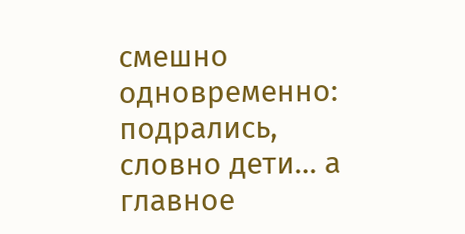смешно одновременно: подрались, словно дети… а главное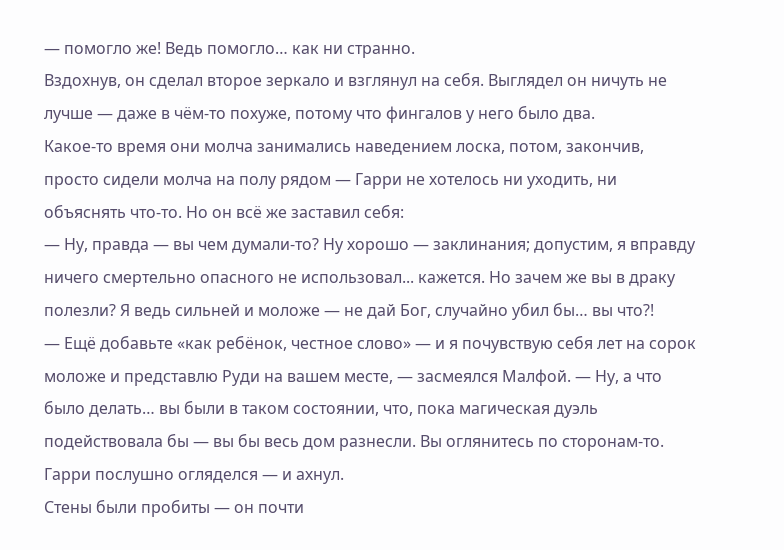— помогло же! Ведь помогло… как ни странно.
Вздохнув, он сделал второе зеркало и взглянул на себя. Выглядел он ничуть не лучше — даже в чём-то похуже, потому что фингалов у него было два.
Какое-то время они молча занимались наведением лоска, потом, закончив, просто сидели молча на полу рядом — Гарри не хотелось ни уходить, ни объяснять что-то. Но он всё же заставил себя:
— Ну, правда — вы чем думали-то? Ну хорошо — заклинания; допустим, я вправду ничего смертельно опасного не использовал... кажется. Но зачем же вы в драку полезли? Я ведь сильней и моложе — не дай Бог, случайно убил бы… вы что?!
— Ещё добавьте «как ребёнок, честное слово» — и я почувствую себя лет на сорок моложе и представлю Руди на вашем месте, — засмеялся Малфой. — Ну, а что было делать… вы были в таком состоянии, что, пока магическая дуэль подействовала бы — вы бы весь дом разнесли. Вы оглянитесь по сторонам-то.
Гарри послушно огляделся — и ахнул.
Стены были пробиты — он почти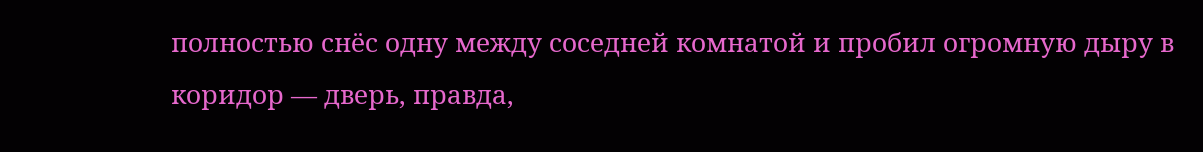полностью снёс одну между соседней комнатой и пробил огромную дыру в коридор — дверь, правда,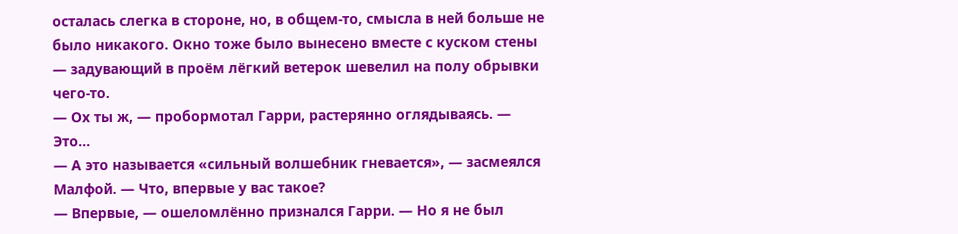осталась слегка в стороне, но, в общем-то, смысла в ней больше не было никакого. Окно тоже было вынесено вместе с куском стены — задувающий в проём лёгкий ветерок шевелил на полу обрывки чего-то.
— Ох ты ж, — пробормотал Гарри, растерянно оглядываясь. — Это…
— А это называется «сильный волшебник гневается», — засмеялся Малфой. — Что, впервые у вас такое?
— Впервые, — ошеломлённо признался Гарри. — Но я не был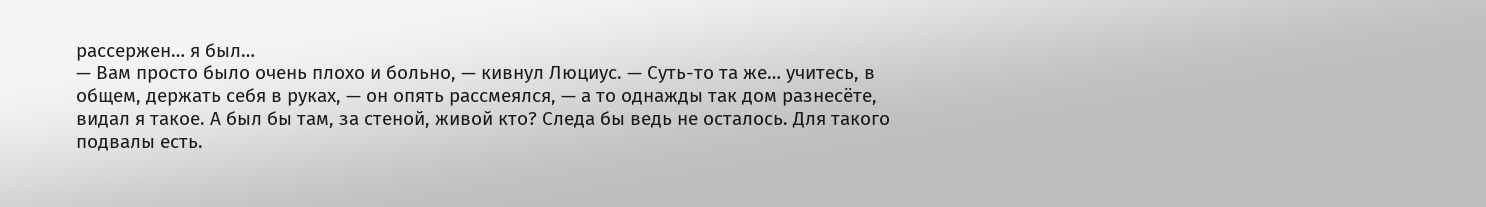рассержен… я был…
— Вам просто было очень плохо и больно, — кивнул Люциус. — Суть-то та же… учитесь, в общем, держать себя в руках, — он опять рассмеялся, — а то однажды так дом разнесёте, видал я такое. А был бы там, за стеной, живой кто? Следа бы ведь не осталось. Для такого подвалы есть.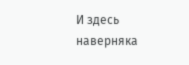И здесь наверняка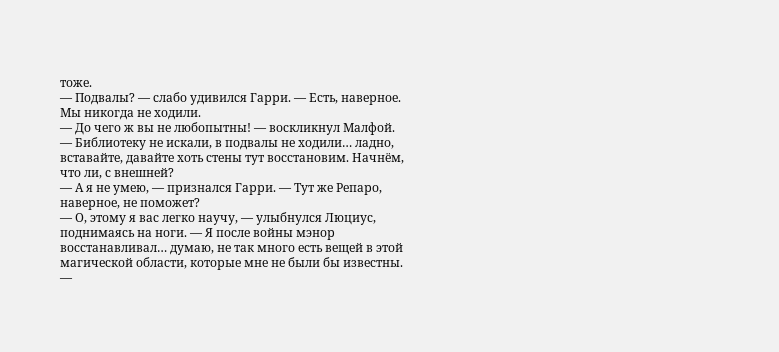тоже.
— Подвалы? — слабо удивился Гарри. — Есть, наверное. Мы никогда не ходили.
— До чего ж вы не любопытны! — воскликнул Малфой. — Библиотеку не искали, в подвалы не ходили… ладно, вставайте, давайте хоть стены тут восстановим. Начнём, что ли, с внешней?
— А я не умею, — признался Гарри. — Тут же Репаро, наверное, не поможет?
— О, этому я вас легко научу, — улыбнулся Люциус, поднимаясь на ноги. — Я после войны мэнор восстанавливал… думаю, не так много есть вещей в этой магической области, которые мне не были бы известны.
—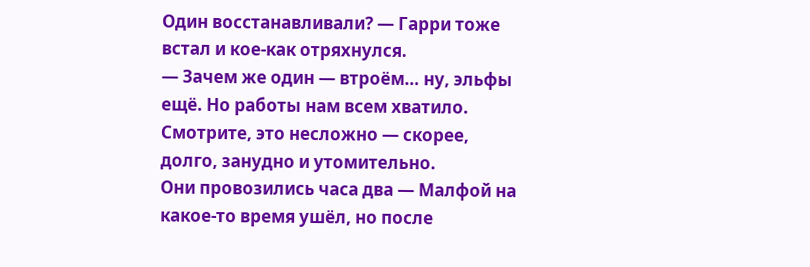Один восстанавливали? — Гарри тоже встал и кое-как отряхнулся.
— Зачем же один — втроём… ну, эльфы ещё. Но работы нам всем хватило. Смотрите, это несложно — скорее, долго, занудно и утомительно.
Они провозились часа два — Малфой на какое-то время ушёл, но после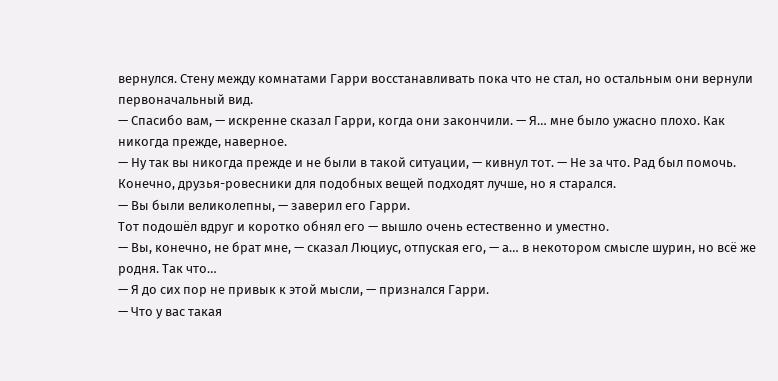вернулся. Стену между комнатами Гарри восстанавливать пока что не стал, но остальным они вернули первоначальный вид.
— Спасибо вам, — искренне сказал Гарри, когда они закончили. — Я… мне было ужасно плохо. Как никогда прежде, наверное.
— Ну так вы никогда прежде и не были в такой ситуации, — кивнул тот. — Не за что. Рад был помочь. Конечно, друзья-ровесники для подобных вещей подходят лучше, но я старался.
— Вы были великолепны, — заверил его Гарри.
Тот подошёл вдруг и коротко обнял его — вышло очень естественно и уместно.
— Вы, конечно, не брат мне, — сказал Люциус, отпуская его, — а… в некотором смысле шурин, но всё же родня. Так что…
— Я до сих пор не привык к этой мысли, — признался Гарри.
— Что у вас такая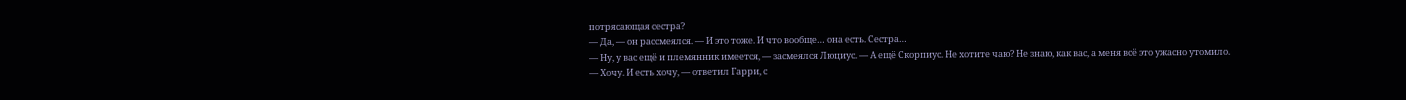потрясающая сестра?
— Да, — он рассмеялся. — И это тоже. И что вообще… она есть. Сестра…
— Ну, у вас ещё и племянник имеется, — засмеялся Люциус. — А ещё Скорпиус. Не хотите чаю? Не знаю, как вас, а меня всё это ужасно утомило.
— Хочу. И есть хочу, — ответил Гарри, с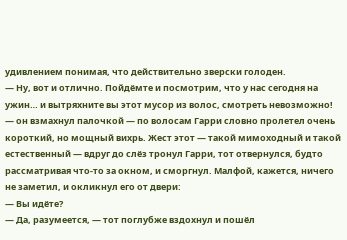удивлением понимая, что действительно зверски голоден.
— Ну, вот и отлично. Пойдёмте и посмотрим, что у нас сегодня на ужин… и вытряхните вы этот мусор из волос, смотреть невозможно! — он взмахнул палочкой — по волосам Гарри словно пролетел очень короткий, но мощный вихрь. Жест этот — такой мимоходный и такой естественный — вдруг до слёз тронул Гарри, тот отвернулся, будто рассматривая что-то за окном, и сморгнул. Малфой, кажется, ничего не заметил, и окликнул его от двери:
— Вы идёте?
— Да, разумеется, — тот поглубже вздохнул и пошёл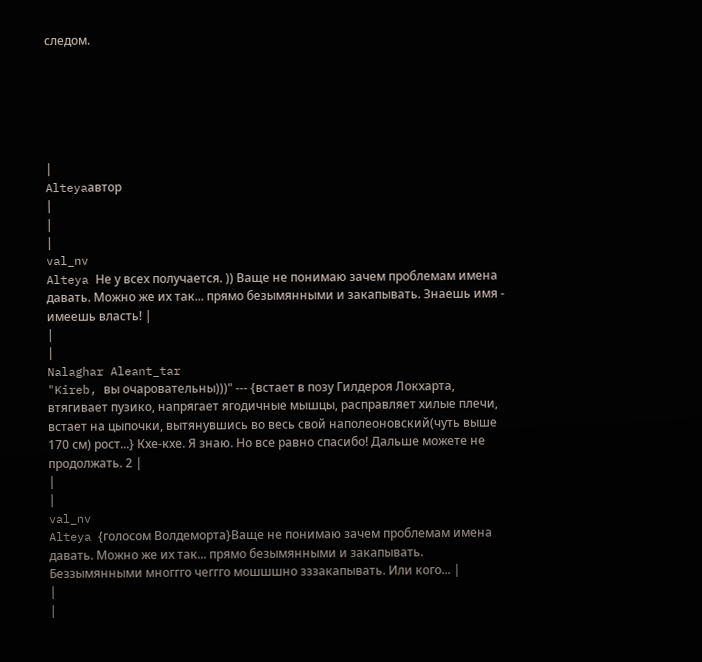следом.






|
Alteyaавтор
|
|
|
val_nv
Alteya Не у всех получается. )) Ваще не понимаю зачем проблемам имена давать. Можно же их так... прямо безымянными и закапывать. Знаешь имя - имеешь власть! |
|
|
Nalaghar Aleant_tar
"Kireb, вы очаровательны)))" --- {встает в позу Гилдероя Локхарта, втягивает пузико, напрягает ягодичные мышцы, расправляет хилые плечи, встает на цыпочки, вытянувшись во весь свой наполеоновский(чуть выше 170 см) рост...} Кхе-кхе. Я знаю. Но все равно спасибо! Дальше можете не продолжать. 2 |
|
|
val_nv
Alteya {голосом Волдеморта}Ваще не понимаю зачем проблемам имена давать. Можно же их так... прямо безымянными и закапывать. Беззымянными многгго чеггго мошшшно зззакапывать. Или кого... |
|
|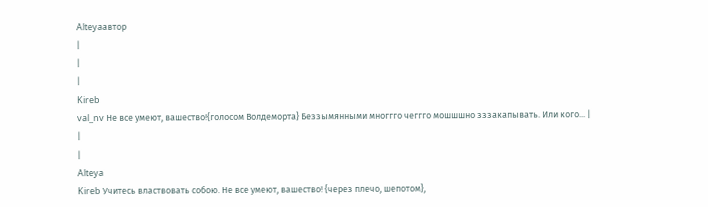Alteyaавтор
|
|
|
Kireb
val_nv Не все умеют, вашество!{голосом Волдеморта} Беззымянными многгго чеггго мошшшно зззакапывать. Или кого... |
|
|
Alteya
Kireb Учитесь властвовать собою. Не все умеют, вашество! {через плечо, шепотом},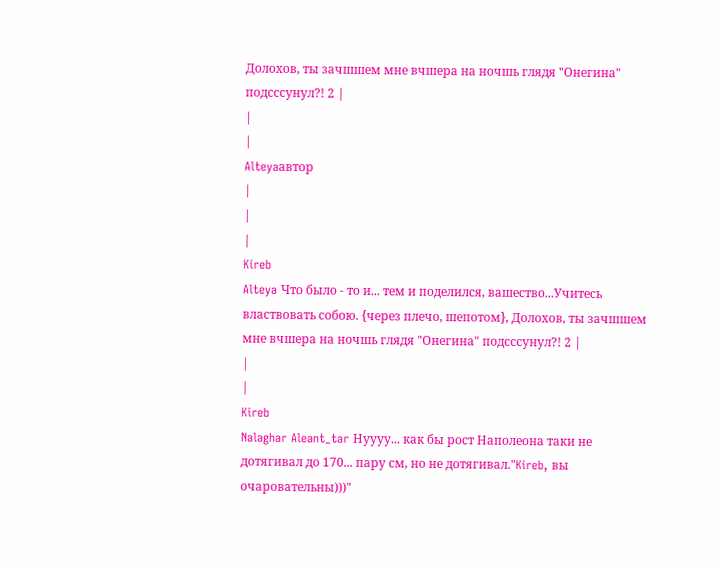Долохов, ты зачшшем мне вчшера на ночшь глядя "Онегина" подсссунул?! 2 |
|
|
Alteyaавтор
|
|
|
Kireb
Alteya Что было - то и... тем и поделился, вашество...Учитесь властвовать собою. {через плечо, шепотом}, Долохов, ты зачшшем мне вчшера на ночшь глядя "Онегина" подсссунул?! 2 |
|
|
Kireb
Nalaghar Aleant_tar Нуууу... как бы рост Наполеона таки не дотягивал до 170... пару см, но не дотягивал."Kireb, вы очаровательны)))"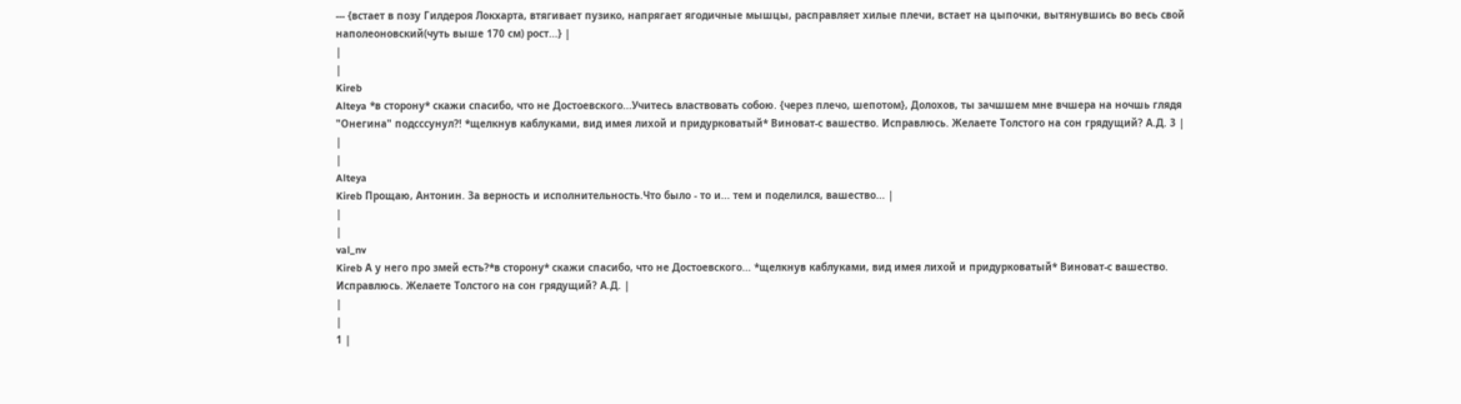--- {встает в позу Гилдероя Локхарта, втягивает пузико, напрягает ягодичные мышцы, расправляет хилые плечи, встает на цыпочки, вытянувшись во весь свой наполеоновский(чуть выше 170 см) рост...} |
|
|
Kireb
Alteya *в сторону* скажи спасибо, что не Достоевского...Учитесь властвовать собою. {через плечо, шепотом}, Долохов, ты зачшшем мне вчшера на ночшь глядя "Онегина" подсссунул?! *щелкнув каблуками, вид имея лихой и придурковатый* Виноват-с вашество. Исправлюсь. Желаете Толстого на сон грядущий? А.Д. 3 |
|
|
Alteya
Kireb Прощаю, Антонин. За верность и исполнительность.Что было - то и... тем и поделился, вашество... |
|
|
val_nv
Kireb А у него про змей есть?*в сторону* скажи спасибо, что не Достоевского... *щелкнув каблуками, вид имея лихой и придурковатый* Виноват-с вашество. Исправлюсь. Желаете Толстого на сон грядущий? А.Д. |
|
|
1 |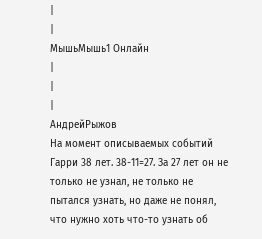|
|
МышьМышь1 Онлайн
|
|
|
АндрейРыжов
На момент описываемых событий Гарри 38 лет. 38-11=27. За 27 лет он не только не узнал, не только не пытался узнать, но даже не понял, что нужно хоть что-то узнать об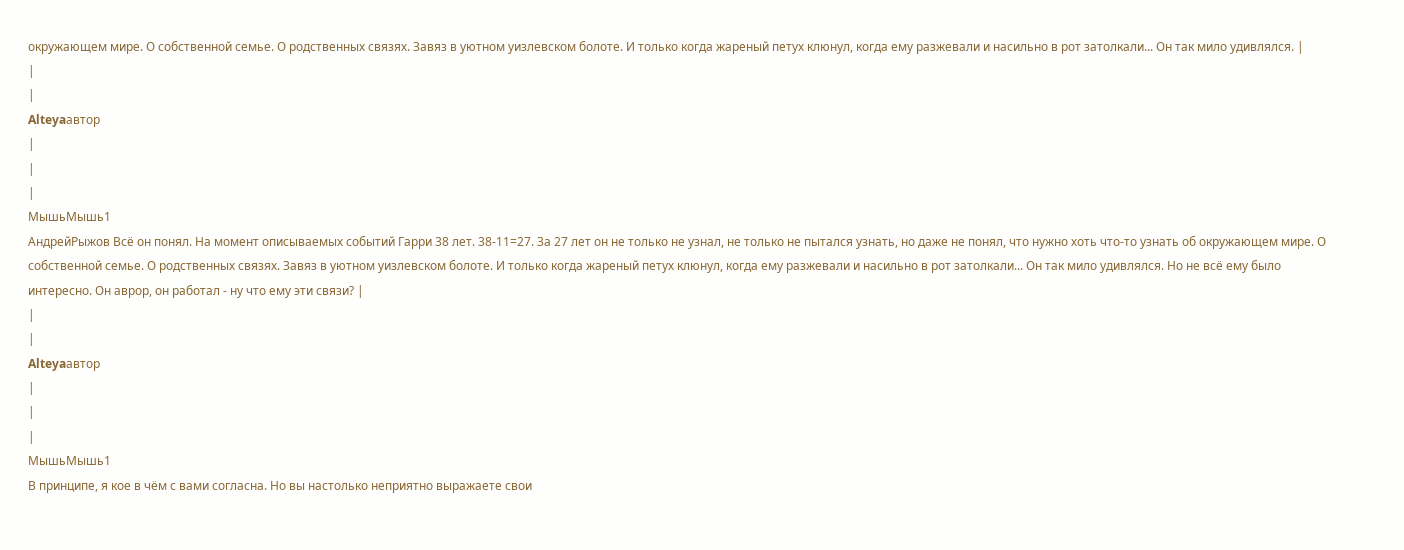окружающем мире. О собственной семье. О родственных связях. Завяз в уютном уизлевском болоте. И только когда жареный петух клюнул, когда ему разжевали и насильно в рот затолкали... Он так мило удивлялся. |
|
|
Alteyaавтор
|
|
|
МышьМышь1
АндрейРыжов Всё он понял. На момент описываемых событий Гарри 38 лет. 38-11=27. За 27 лет он не только не узнал, не только не пытался узнать, но даже не понял, что нужно хоть что-то узнать об окружающем мире. О собственной семье. О родственных связях. Завяз в уютном уизлевском болоте. И только когда жареный петух клюнул, когда ему разжевали и насильно в рот затолкали... Он так мило удивлялся. Но не всё ему было интересно. Он аврор, он работал - ну что ему эти связи? |
|
|
Alteyaавтор
|
|
|
МышьМышь1
В принципе, я кое в чём с вами согласна. Но вы настолько неприятно выражаете свои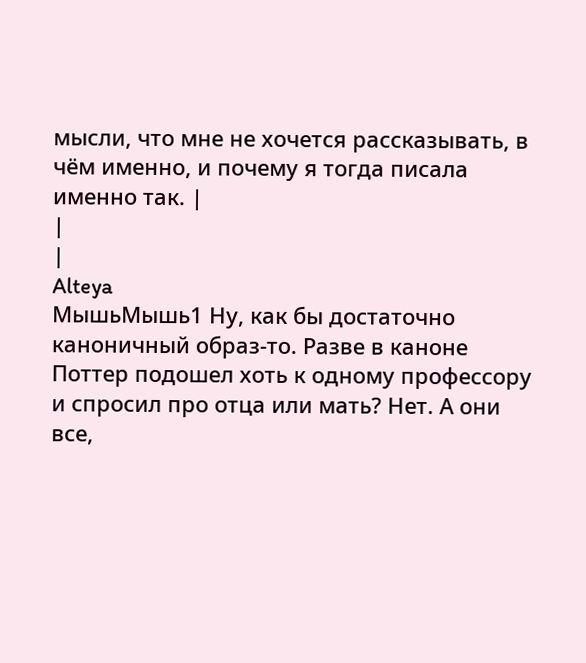мысли, что мне не хочется рассказывать, в чём именно, и почему я тогда писала именно так. |
|
|
Alteya
МышьМышь1 Ну, как бы достаточно каноничный образ-то. Разве в каноне Поттер подошел хоть к одному профессору и спросил про отца или мать? Нет. А они все,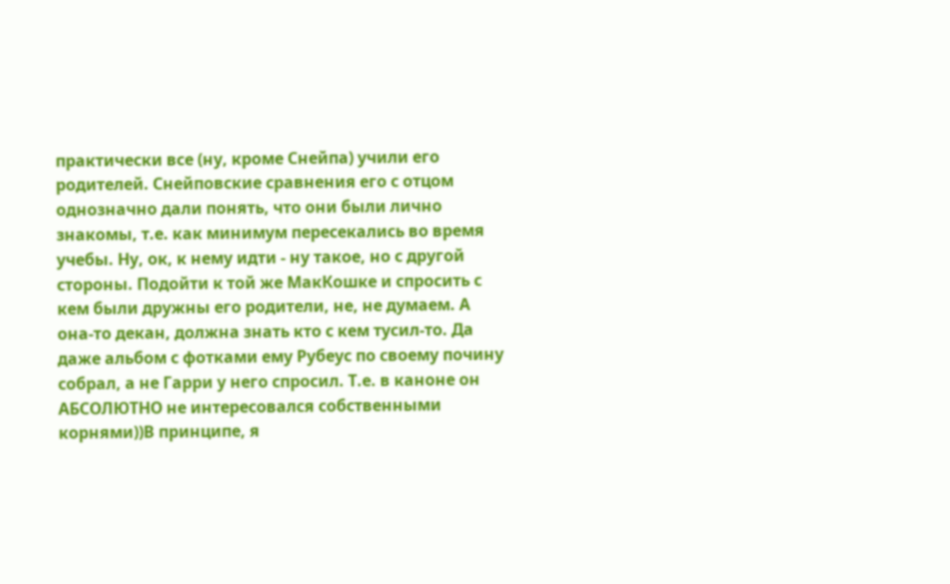практически все (ну, кроме Снейпа) учили его родителей. Снейповские сравнения его с отцом однозначно дали понять, что они были лично знакомы, т.е. как минимум пересекались во время учебы. Ну, ок, к нему идти - ну такое, но с другой стороны. Подойти к той же МакКошке и спросить с кем были дружны его родители, не, не думаем. А она-то декан, должна знать кто с кем тусил-то. Да даже альбом с фотками ему Рубеус по своему почину собрал, а не Гарри у него спросил. Т.е. в каноне он АБСОЛЮТНО не интересовался собственными корнями))В принципе, я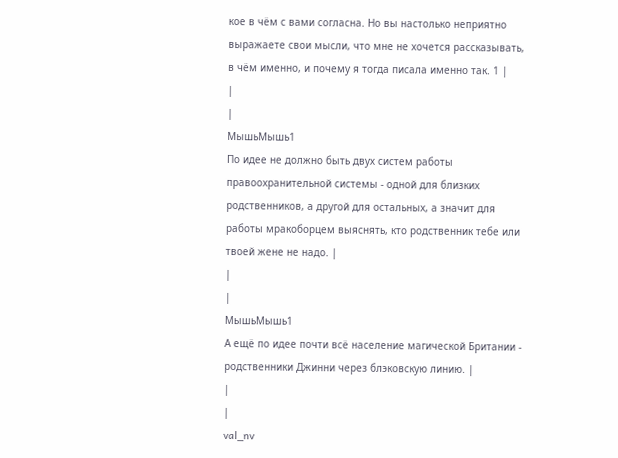кое в чём с вами согласна. Но вы настолько неприятно выражаете свои мысли, что мне не хочется рассказывать, в чём именно, и почему я тогда писала именно так. 1 |
|
|
МышьМышь1
По идее не должно быть двух систем работы правоохранительной системы - одной для близких родственников, а другой для остальных, а значит для работы мракоборцем выяснять, кто родственник тебе или твоей жене не надо. |
|
|
МышьМышь1
А ещё по идее почти всё население магической Британии - родственники Джинни через блэковскую линию. |
|
|
val_nv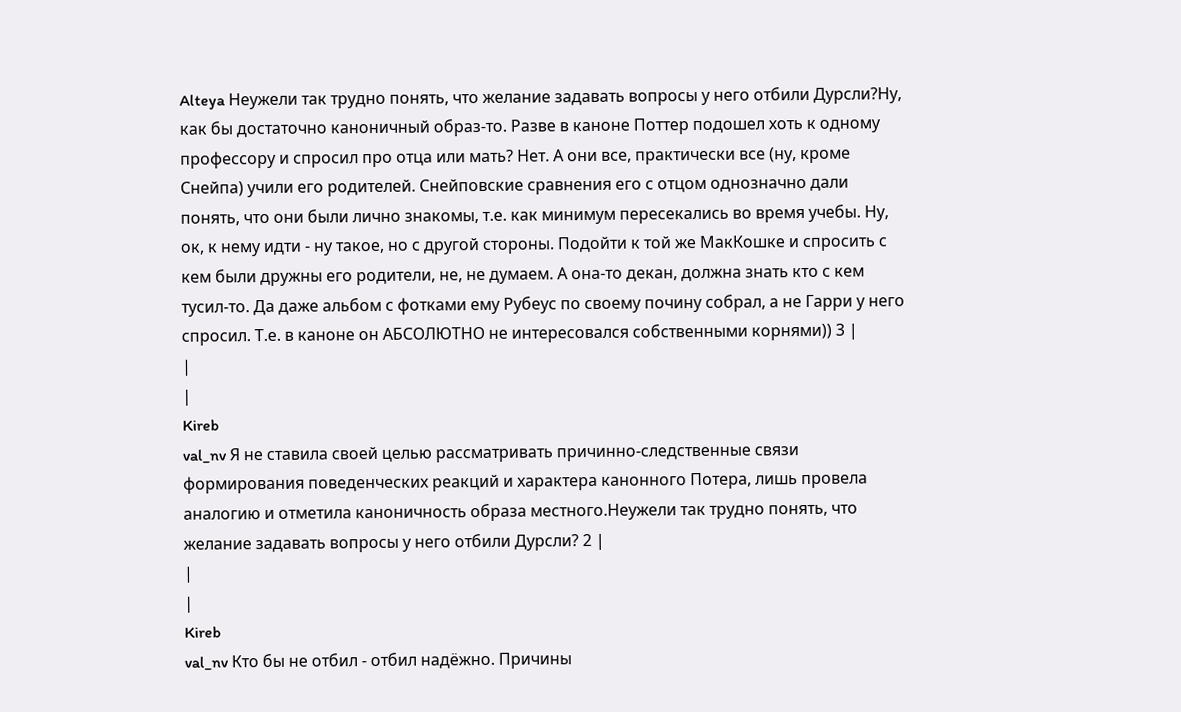Alteya Неужели так трудно понять, что желание задавать вопросы у него отбили Дурсли?Ну, как бы достаточно каноничный образ-то. Разве в каноне Поттер подошел хоть к одному профессору и спросил про отца или мать? Нет. А они все, практически все (ну, кроме Снейпа) учили его родителей. Снейповские сравнения его с отцом однозначно дали понять, что они были лично знакомы, т.е. как минимум пересекались во время учебы. Ну, ок, к нему идти - ну такое, но с другой стороны. Подойти к той же МакКошке и спросить с кем были дружны его родители, не, не думаем. А она-то декан, должна знать кто с кем тусил-то. Да даже альбом с фотками ему Рубеус по своему почину собрал, а не Гарри у него спросил. Т.е. в каноне он АБСОЛЮТНО не интересовался собственными корнями)) 3 |
|
|
Kireb
val_nv Я не ставила своей целью рассматривать причинно-следственные связи формирования поведенческих реакций и характера канонного Потера, лишь провела аналогию и отметила каноничность образа местного.Неужели так трудно понять, что желание задавать вопросы у него отбили Дурсли? 2 |
|
|
Kireb
val_nv Кто бы не отбил - отбил надёжно. Причины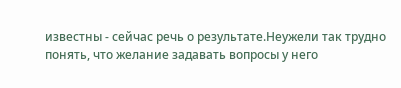известны - сейчас речь о результате.Неужели так трудно понять, что желание задавать вопросы у него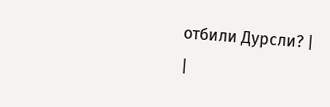отбили Дурсли? |
|